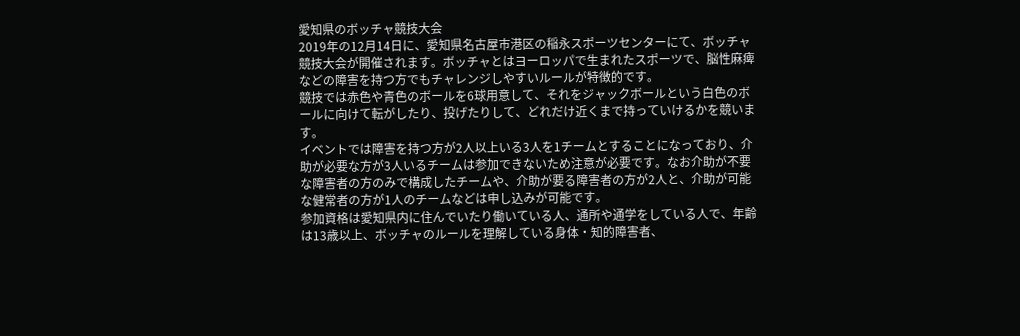愛知県のボッチャ競技大会
2019年の12月14日に、愛知県名古屋市港区の稲永スポーツセンターにて、ボッチャ競技大会が開催されます。ボッチャとはヨーロッパで生まれたスポーツで、脳性麻痺などの障害を持つ方でもチャレンジしやすいルールが特徴的です。
競技では赤色や青色のボールを6球用意して、それをジャックボールという白色のボールに向けて転がしたり、投げたりして、どれだけ近くまで持っていけるかを競います。
イベントでは障害を持つ方が2人以上いる3人を1チームとすることになっており、介助が必要な方が3人いるチームは参加できないため注意が必要です。なお介助が不要な障害者の方のみで構成したチームや、介助が要る障害者の方が2人と、介助が可能な健常者の方が1人のチームなどは申し込みが可能です。
参加資格は愛知県内に住んでいたり働いている人、通所や通学をしている人で、年齢は13歳以上、ボッチャのルールを理解している身体・知的障害者、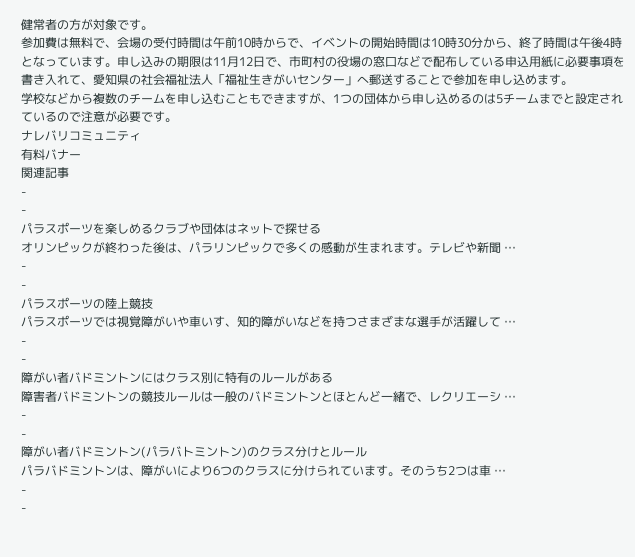健常者の方が対象です。
参加費は無料で、会場の受付時間は午前10時からで、イベントの開始時間は10時30分から、終了時間は午後4時となっています。申し込みの期限は11月12日で、市町村の役場の窓口などで配布している申込用紙に必要事項を書き入れて、愛知県の社会福祉法人「福祉生きがいセンター」へ郵送することで参加を申し込めます。
学校などから複数のチームを申し込むこともできますが、1つの団体から申し込めるのは5チームまでと設定されているので注意が必要です。
ナレバリコミュニティ
有料バナー
関連記事
-
-
パラスポーツを楽しめるクラブや団体はネットで探せる
オリンピックが終わった後は、パラリンピックで多くの感動が生まれます。テレビや新聞 …
-
-
パラスポーツの陸上競技
パラスポーツでは視覚障がいや車いす、知的障がいなどを持つさまざまな選手が活躍して …
-
-
障がい者バドミントンにはクラス別に特有のルールがある
障害者バドミントンの競技ルールは一般のバドミントンとほとんど一緒で、レクリエーシ …
-
-
障がい者バドミントン(パラバトミントン)のクラス分けとルール
パラバドミントンは、障がいにより6つのクラスに分けられています。そのうち2つは車 …
-
-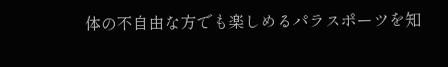体の不自由な方でも楽しめるパラスポーツを知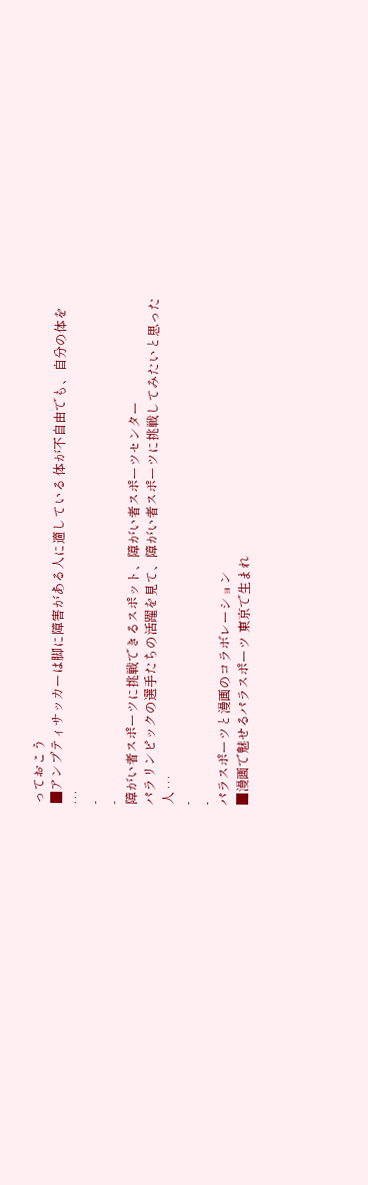っておこう
■アンプティサッカーは脚に障害がある人に適している 体が不自由でも、自分の体を …
-
-
障がい者スポーツに挑戦できるスポット、障がい者スポーツセンター
パラリンピックの選手たちの活躍を見て、障がい者スポーツに挑戦してみたいと思った人 …
-
-
パラスポーツと漫画のコラボレーション
■漫画で魅せるパラスポーツ 東京で生まれ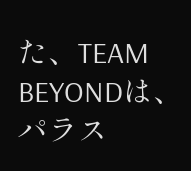た、TEAM BEYONDは、パラス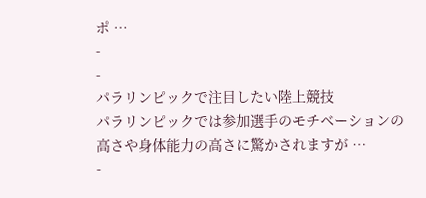ポ …
-
-
パラリンピックで注目したい陸上競技
パラリンピックでは参加選手のモチベーションの高さや身体能力の高さに驚かされますが …
-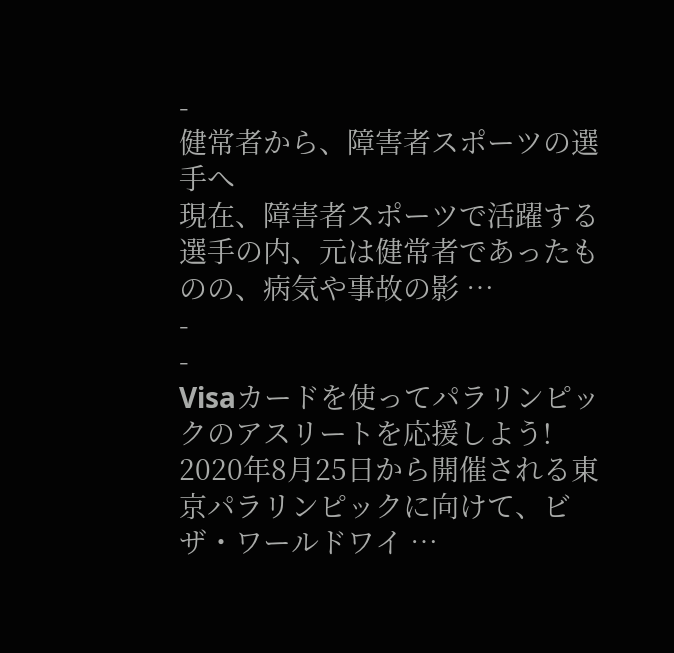-
健常者から、障害者スポーツの選手へ
現在、障害者スポーツで活躍する選手の内、元は健常者であったものの、病気や事故の影 …
-
-
Visaカードを使ってパラリンピックのアスリートを応援しよう!
2020年8月25日から開催される東京パラリンピックに向けて、ビザ・ワールドワイ …